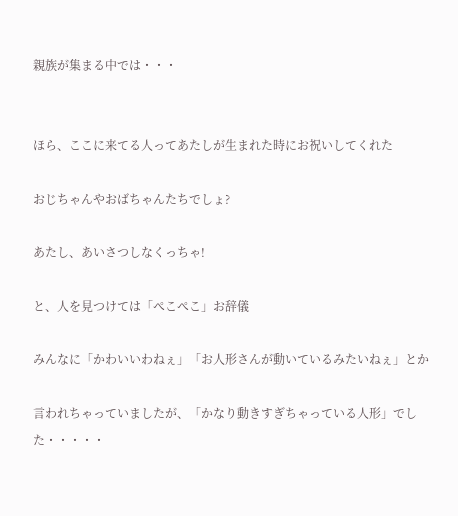親族が集まる中では・・・


ほら、ここに来てる人ってあたしが生まれた時にお祝いしてくれた

おじちゃんやおばちゃんたちでしょ?

あたし、あいさつしなくっちゃ!

と、人を見つけては「ぺこぺこ」お辞儀

みんなに「かわいいわねぇ」「お人形さんが動いているみたいねぇ」とか

言われちゃっていましたが、「かなり動きすぎちゃっている人形」でした・・・・・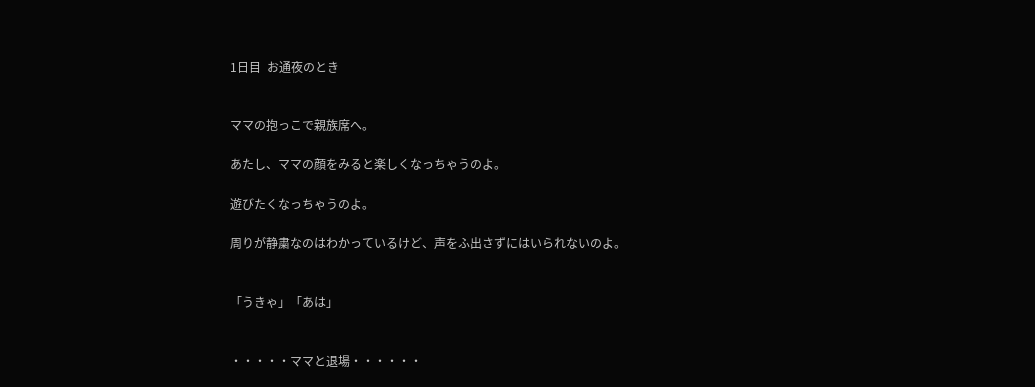1日目  お通夜のとき


ママの抱っこで親族席へ。

あたし、ママの顔をみると楽しくなっちゃうのよ。

遊びたくなっちゃうのよ。

周りが静粛なのはわかっているけど、声をふ出さずにはいられないのよ。


「うきゃ」「あは」


・・・・・ママと退場・・・・・・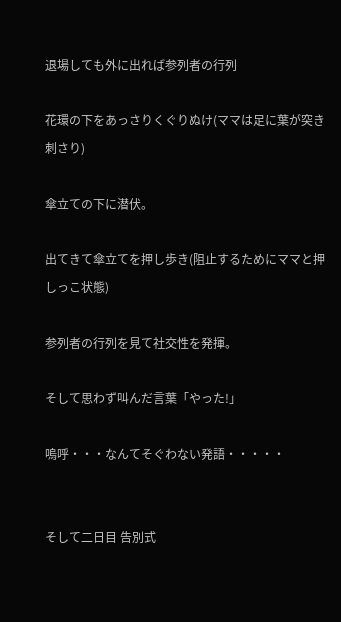退場しても外に出れば参列者の行列

花環の下をあっさりくぐりぬけ(ママは足に葉が突き刺さり)

傘立ての下に潜伏。

出てきて傘立てを押し歩き(阻止するためにママと押しっこ状態)

参列者の行列を見て社交性を発揮。

そして思わず叫んだ言葉「やった!」

嗚呼・・・なんてそぐわない発語・・・・・


そして二日目 告別式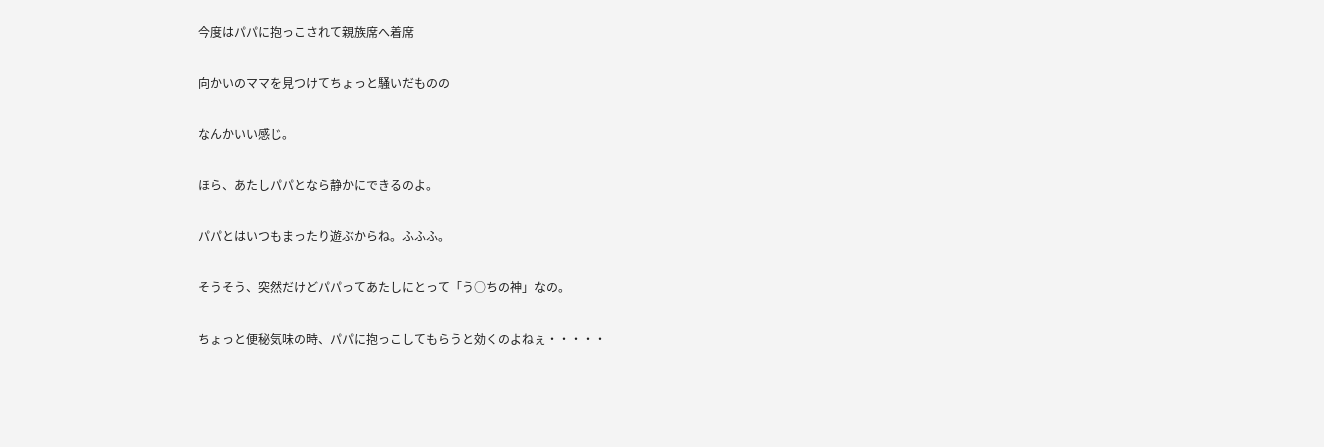今度はパパに抱っこされて親族席へ着席

向かいのママを見つけてちょっと騒いだものの

なんかいい感じ。

ほら、あたしパパとなら静かにできるのよ。

パパとはいつもまったり遊ぶからね。ふふふ。

そうそう、突然だけどパパってあたしにとって「う○ちの神」なの。

ちょっと便秘気味の時、パパに抱っこしてもらうと効くのよねぇ・・・・・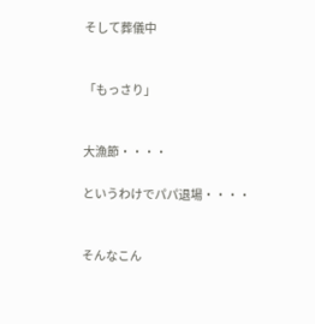そして葬儀中


「もっさり」


大漁節・・・・

というわけでパパ退場・・・・


そんなこん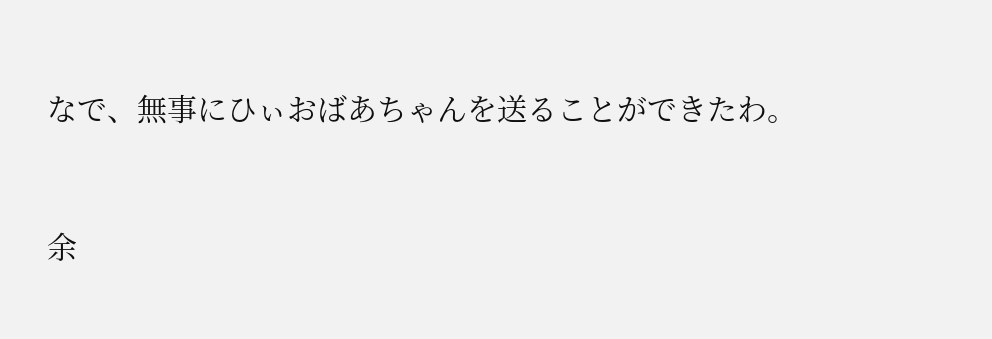なで、無事にひぃおばあちゃんを送ることができたわ。


余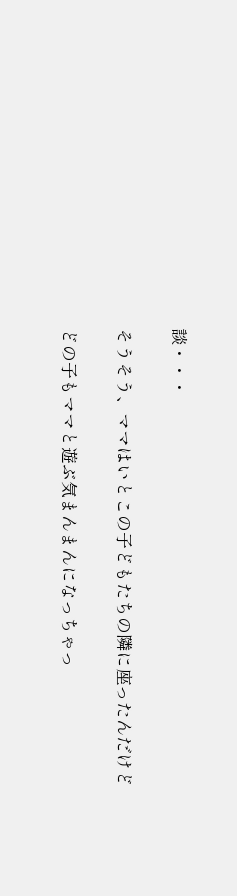談・・・

そうそう、ママはいとこの子どもたちの隣に座ったんだけど

どの子もママと遊ぶ気まんまんになっちゃっ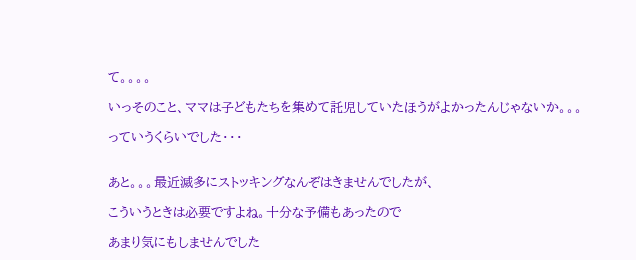て。。。。

いっそのこと、ママは子どもたちを集めて託児していたほうがよかったんじゃないか。。。

っていうくらいでした・・・


あと。。。最近滅多にストッキングなんぞはきませんでしたが、

こういうときは必要ですよね。十分な予備もあったので

あまり気にもしませんでした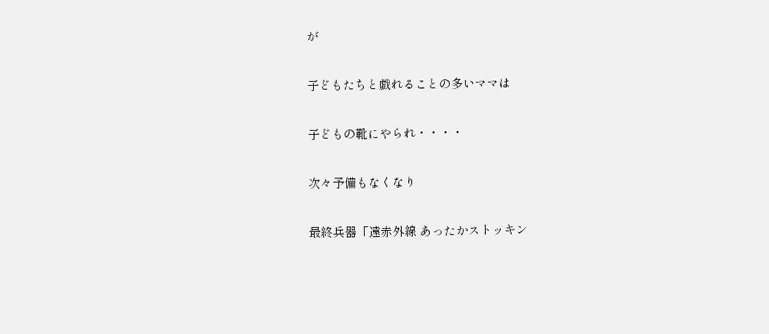が

子どもたちと戯れることの多いママは

子どもの靴にやられ・・・・

次々予備もなくなり

最終兵器「遠赤外線 あったかストッキン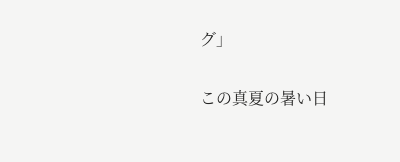グ」

この真夏の暑い日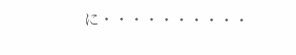に・・・・・・・・・・